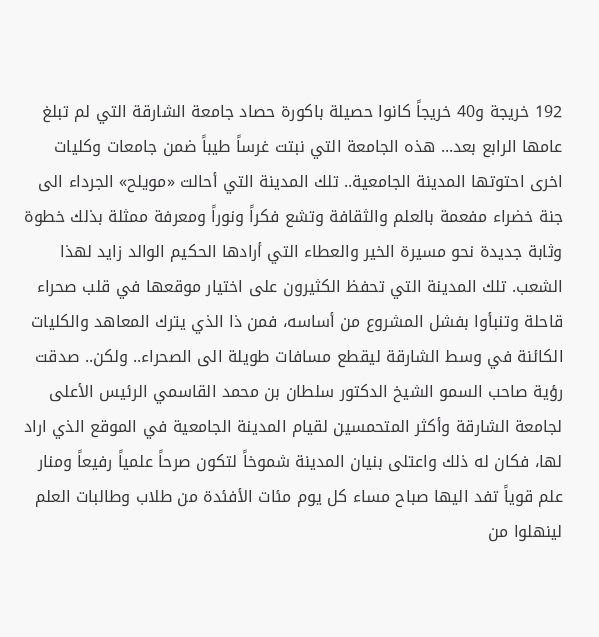192 خريجة و40 خريجاً كانوا حصيلة باكورة حصاد جامعة الشارقة التي لم تبلغ عامها الرابع بعد... هذه الجامعة التي نبتت غرساً طيباً ضمن جامعات وكليات اخرى احتوتها المدينة الجامعية.. تلك المدينة التي أحالت «مويلح» الجرداء الى جنة خضراء مفعمة بالعلم والثقافة وتشع فكراً ونوراً ومعرفة ممثلة بذلك خطوة وثابة جديدة نحو مسيرة الخير والعطاء التي أرادها الحكيم الوالد زايد لهذا الشعب. تلك المدينة التي تحفظ الكثيرون على اختيار موقعها في قلب صحراء قاحلة وتنبأوا بفشل المشروع من أساسه، فمن ذا الذي يترك المعاهد والكليات الكائنة في وسط الشارقة ليقطع مسافات طويلة الى الصحراء.. ولكن.. صدقت رؤية صاحب السمو الشيخ الدكتور سلطان بن محمد القاسمي الرئيس الأعلى لجامعة الشارقة وأكثر المتحمسين لقيام المدينة الجامعية في الموقع الذي اراد لها، فكان له ذلك واعتلى بنيان المدينة شموخاً لتكون صرحاً علمياً رفيعاً ومنار علم قوياً تفد اليها صباح مساء كل يوم مئات الأفئدة من طلاب وطالبات العلم لينهلوا من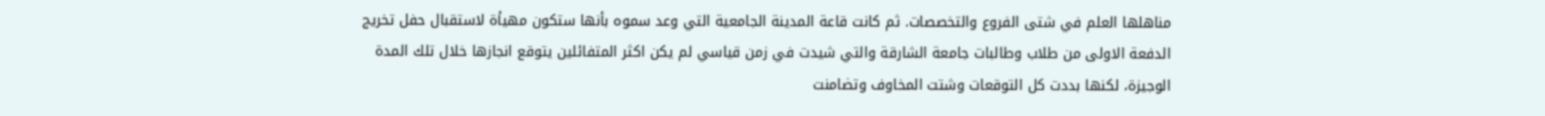مناهلها العلم في شتى الفروع والتخصصات. ثم كانت قاعة المدينة الجامعية التي وعد سموه بأنها ستكون مهيأة لاستقبال حفل تخريج الدفعة الاولى من طلاب وطالبات جامعة الشارقة والتي شيدت في زمن قياسي لم يكن اكثر المتفائلين يتوقع انجازها خلال تلك المدة الوجيزة، لكنها بددت كل التوقعات وشتت المخاوف وتضامنت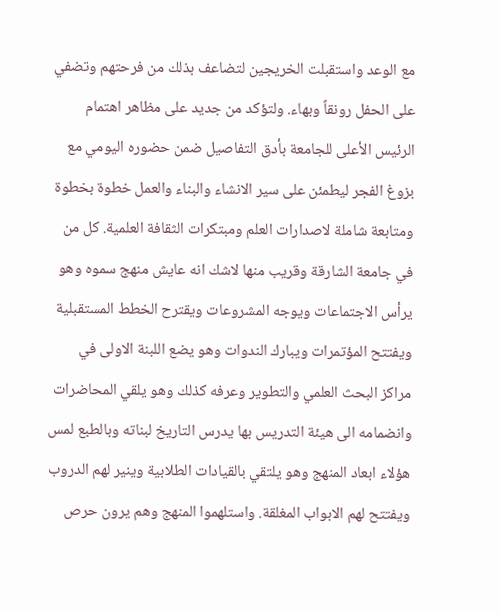مع الوعد واستقبلت الخريجين لتضاعف بذلك من فرحتهم وتضفي على الحفل رونقاً وبهاء. ولتؤكد من جديد على مظاهر اهتمام الرئيس الأعلى للجامعة بأدق التفاصيل ضمن حضوره اليومي مع بزوغ الفجر ليطمئن على سير الانشاء والبناء والعمل خطوة بخطوة ومتابعة شاملة لاصدارات العلم ومبتكرات الثقافة العلمية. كل من في جامعة الشارقة وقريب منها لاشك انه عايش منهج سموه وهو يرأس الاجتماعات ويوجه المشروعات ويقترح الخطط المستقبلية ويفتتح المؤتمرات ويبارك الندوات وهو يضع اللبنة الاولى في مراكز البحث العلمي والتطوير وعرفه كذلك وهو يلقي المحاضرات وانضمامه الى هيئة التدريس بها يدرس التاريخ لبناته وبالطبع لمس هؤلاء ابعاد المنهج وهو يلتقي بالقيادات الطلابية وينير لهم الدروب ويفتتح لهم الابواب المغلقة. واستلهموا المنهج وهم يرون حرص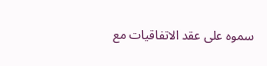سموه على عقد الاتفاقيات مع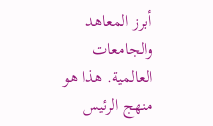أبرز المعاهد والجامعات العالمية. هذا هو منهج الرئيس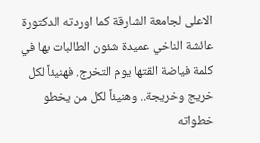الاعلى لجامعة الشارقة كما اوردته الدكتورة عائشة الناخي عميدة شئون الطالبات بها في كلمة فياضة القتها يوم التخرج. فهنيئاً لكل خريج وخريجة.. وهنيئاً لكل من يخطو خطواته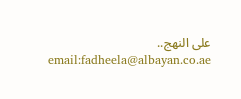على النهج.. email:fadheela@albayan.co.ae